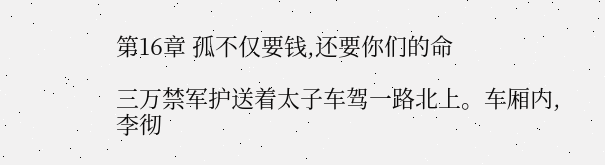第16章 孤不仅要钱,还要你们的命

三万禁军护送着太子车驾一路北上。车厢内,李彻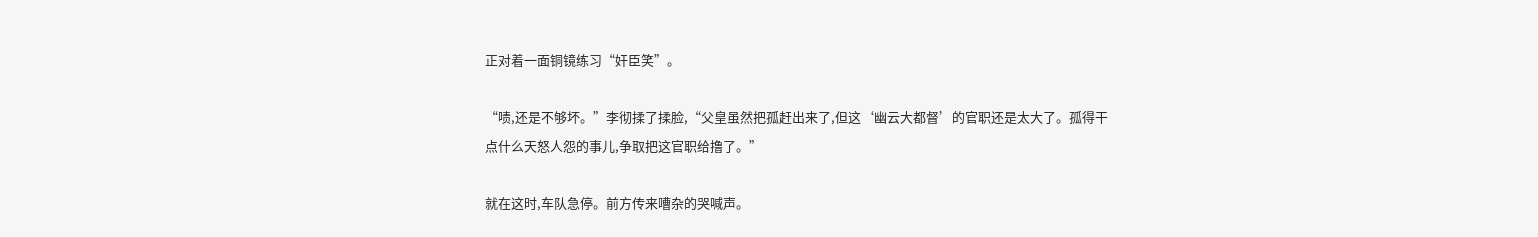正对着一面铜镜练习“奸臣笑”。

“啧,还是不够坏。”李彻揉了揉脸,“父皇虽然把孤赶出来了,但这‘幽云大都督’的官职还是太大了。孤得干点什么天怒人怨的事儿,争取把这官职给撸了。”

就在这时,车队急停。前方传来嘈杂的哭喊声。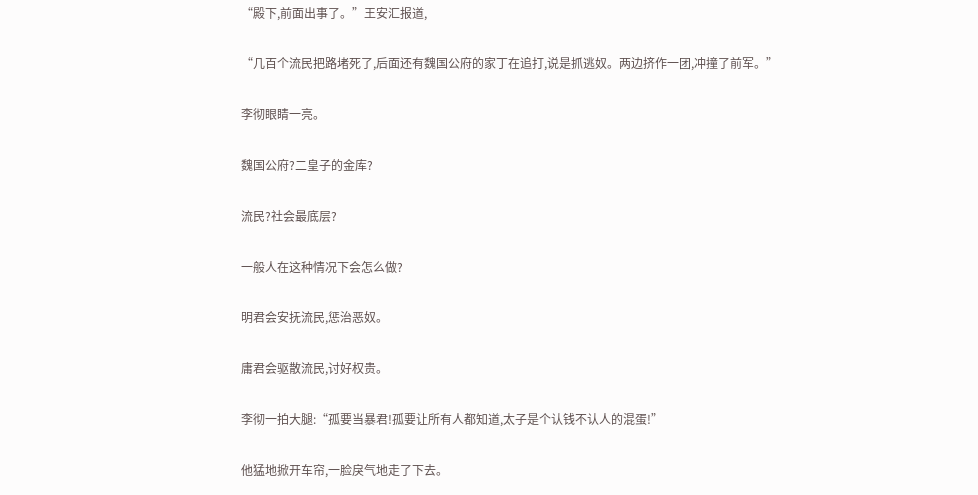“殿下,前面出事了。”王安汇报道,

“几百个流民把路堵死了,后面还有魏国公府的家丁在追打,说是抓逃奴。两边挤作一团,冲撞了前军。”

李彻眼睛一亮。

魏国公府?二皇子的金库?

流民?社会最底层?

一般人在这种情况下会怎么做?

明君会安抚流民,惩治恶奴。

庸君会驱散流民,讨好权贵。

李彻一拍大腿:“孤要当暴君!孤要让所有人都知道,太子是个认钱不认人的混蛋!”

他猛地掀开车帘,一脸戾气地走了下去。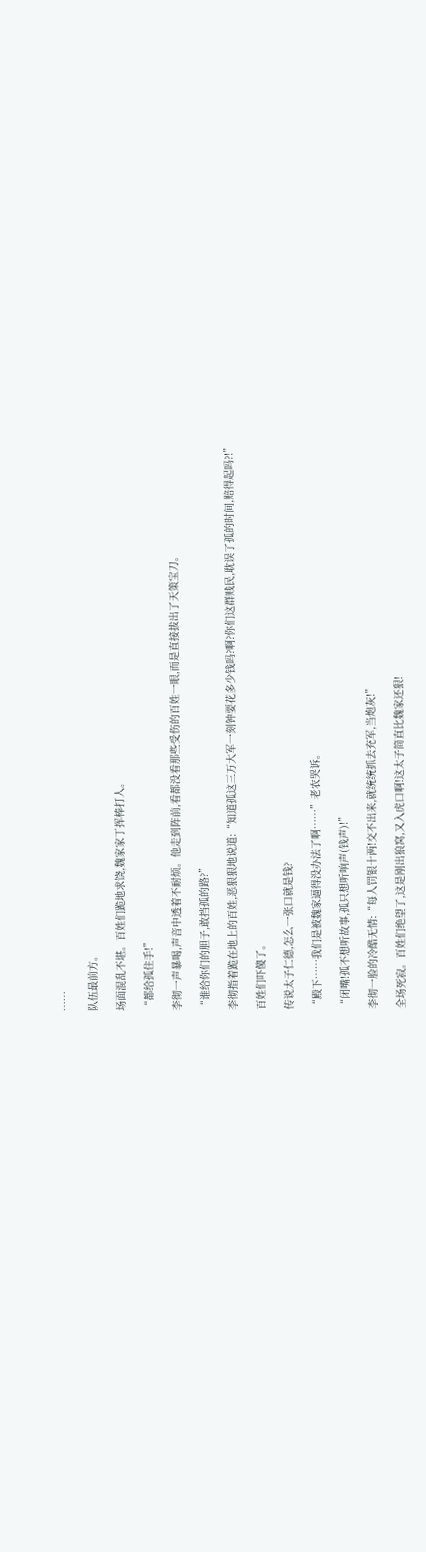……

队伍最前方。

场面混乱不堪。百姓们跪地求饶,魏家家丁挥棒打人。

“都给孤住手!”

李彻一声暴喝,声音中透着不耐烦。他走到阵前,看都没看那些受伤的百姓一眼,而是直接拔出了天策宝刀。

“谁给你们的胆子,敢挡孤的路?”

李彻指着跪在地上的百姓,恶狠狠地说道:“知道孤这三万大军一刻钟要花多少钱吗?啊?你们这群贱民,耽误了孤的时间,赔得起吗?!”

百姓们吓傻了。

传说太子仁德,怎么一张口就是钱?

“殿下……我们是被魏家逼得没办法了啊……”老农哭诉。

“闭嘴!孤不想听故事,孤只想听响声(钱声)!”

李彻一脸的冷酷无情:“每人罚银十两!交不出来,就统统抓去充军,当炮灰!”

全场死寂。百姓们绝望了,这是刚出狼窝,又入虎口啊!这太子简直比魏家还狠!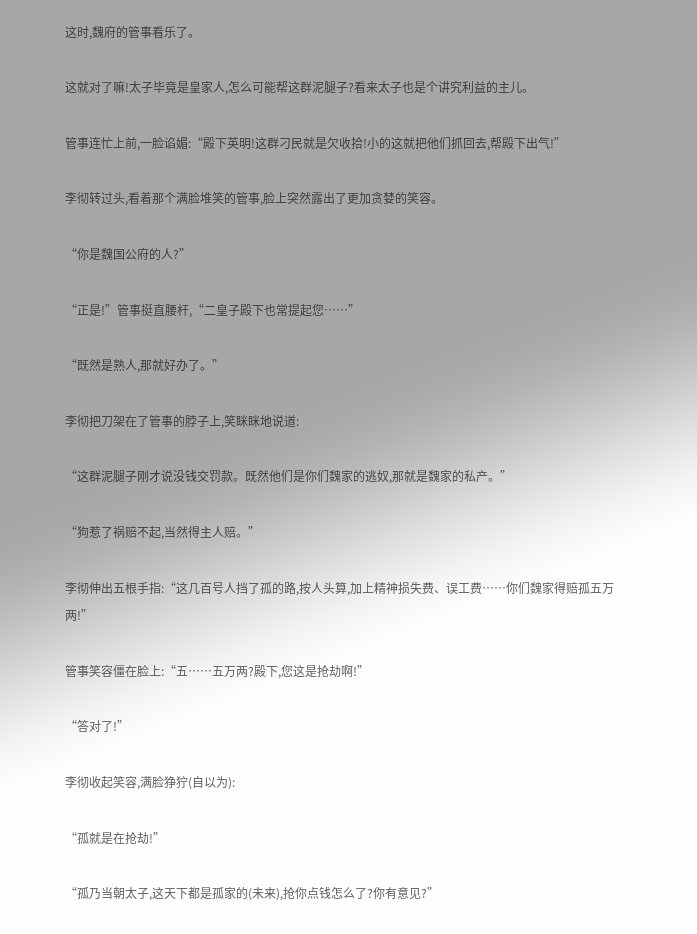这时,魏府的管事看乐了。

这就对了嘛!太子毕竟是皇家人,怎么可能帮这群泥腿子?看来太子也是个讲究利益的主儿。

管事连忙上前,一脸谄媚:“殿下英明!这群刁民就是欠收拾!小的这就把他们抓回去,帮殿下出气!”

李彻转过头,看着那个满脸堆笑的管事,脸上突然露出了更加贪婪的笑容。

“你是魏国公府的人?”

“正是!”管事挺直腰杆,“二皇子殿下也常提起您……”

“既然是熟人,那就好办了。”

李彻把刀架在了管事的脖子上,笑眯眯地说道:

“这群泥腿子刚才说没钱交罚款。既然他们是你们魏家的逃奴,那就是魏家的私产。”

“狗惹了祸赔不起,当然得主人赔。”

李彻伸出五根手指:“这几百号人挡了孤的路,按人头算,加上精神损失费、误工费……你们魏家得赔孤五万两!”

管事笑容僵在脸上:“五……五万两?殿下,您这是抢劫啊!”

“答对了!”

李彻收起笑容,满脸狰狞(自以为):

“孤就是在抢劫!”

“孤乃当朝太子,这天下都是孤家的(未来),抢你点钱怎么了?你有意见?”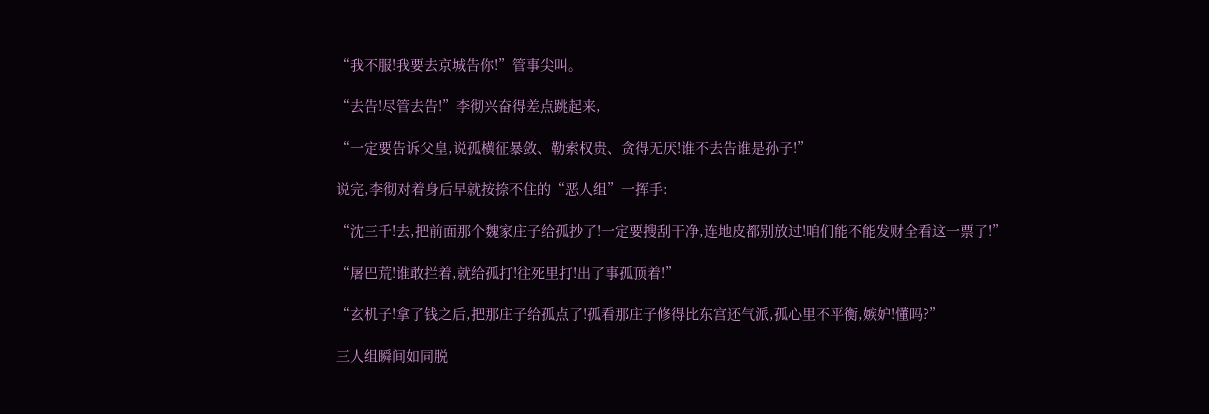“我不服!我要去京城告你!”管事尖叫。

“去告!尽管去告!”李彻兴奋得差点跳起来,

“一定要告诉父皇,说孤横征暴敛、勒索权贵、贪得无厌!谁不去告谁是孙子!”

说完,李彻对着身后早就按捺不住的“恶人组”一挥手:

“沈三千!去,把前面那个魏家庄子给孤抄了!一定要搜刮干净,连地皮都别放过!咱们能不能发财全看这一票了!”

“屠巴荒!谁敢拦着,就给孤打!往死里打!出了事孤顶着!”

“玄机子!拿了钱之后,把那庄子给孤点了!孤看那庄子修得比东宫还气派,孤心里不平衡,嫉妒!懂吗?”

三人组瞬间如同脱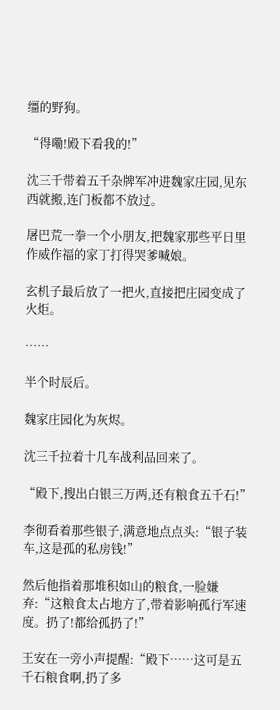缰的野狗。

“得嘞!殿下看我的!”

沈三千带着五千杂牌军冲进魏家庄园,见东西就搬,连门板都不放过。

屠巴荒一拳一个小朋友,把魏家那些平日里作威作福的家丁打得哭爹喊娘。

玄机子最后放了一把火,直接把庄园变成了火炬。

……

半个时辰后。

魏家庄园化为灰烬。

沈三千拉着十几车战利品回来了。

“殿下,搜出白银三万两,还有粮食五千石!”

李彻看着那些银子,满意地点点头:“银子装车,这是孤的私房钱!”

然后他指着那堆积如山的粮食,一脸嫌弃:“这粮食太占地方了,带着影响孤行军速度。扔了!都给孤扔了!”

王安在一旁小声提醒:“殿下……这可是五千石粮食啊,扔了多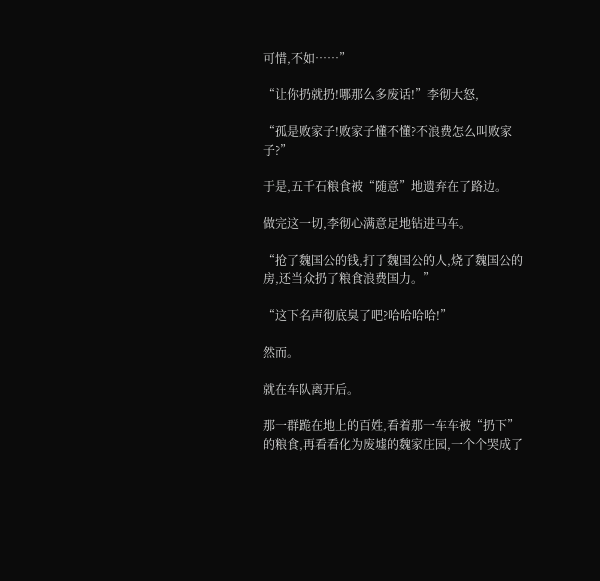可惜,不如……”

“让你扔就扔!哪那么多废话!”李彻大怒,

“孤是败家子!败家子懂不懂?不浪费怎么叫败家子?”

于是,五千石粮食被“随意”地遗弃在了路边。

做完这一切,李彻心满意足地钻进马车。

“抢了魏国公的钱,打了魏国公的人,烧了魏国公的房,还当众扔了粮食浪费国力。”

“这下名声彻底臭了吧?哈哈哈哈!”

然而。

就在车队离开后。

那一群跪在地上的百姓,看着那一车车被“扔下”的粮食,再看看化为废墟的魏家庄园,一个个哭成了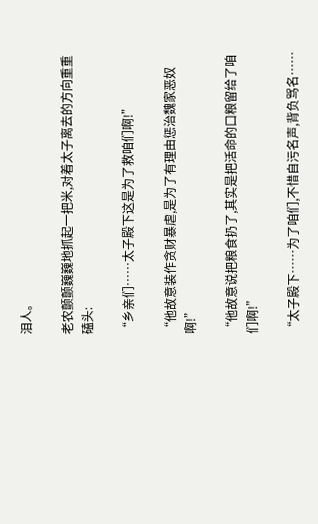泪人。

老农颤颤巍巍地抓起一把米,对着太子离去的方向重重磕头:

“乡亲们……太子殿下这是为了救咱们啊!”

“他故意装作贪财暴虐,是为了有理由惩治魏家恶奴啊!”

“他故意说把粮食扔了,其实是把活命的口粮留给了咱们啊!”

“太子殿下……为了咱们,不惜自污名声,背负骂名……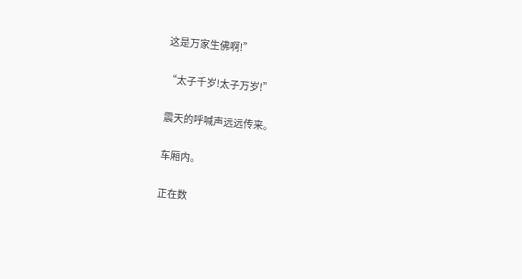这是万家生佛啊!”

“太子千岁!太子万岁!”

震天的呼喊声远远传来。

车厢内。

正在数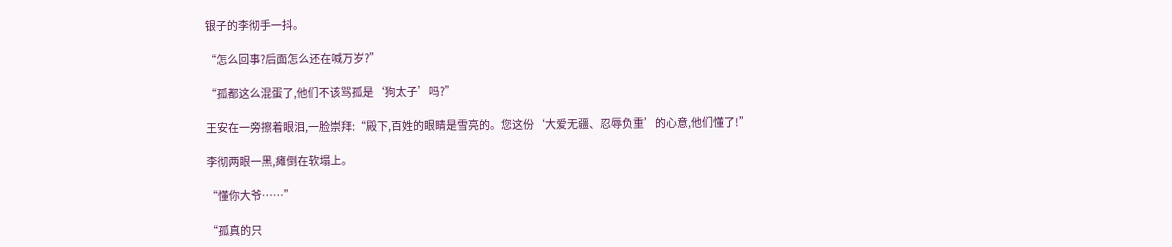银子的李彻手一抖。

“怎么回事?后面怎么还在喊万岁?”

“孤都这么混蛋了,他们不该骂孤是‘狗太子’吗?”

王安在一旁擦着眼泪,一脸崇拜:“殿下,百姓的眼睛是雪亮的。您这份‘大爱无疆、忍辱负重’的心意,他们懂了!”

李彻两眼一黑,瘫倒在软塌上。

“懂你大爷……”

“孤真的只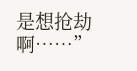是想抢劫啊……”